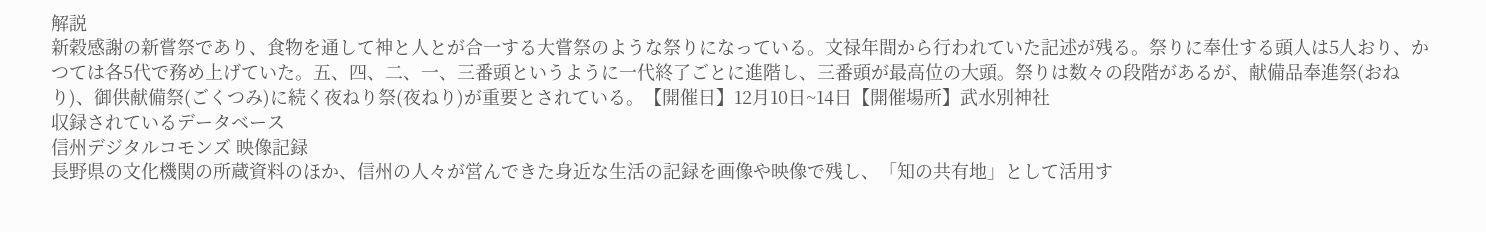解説
新穀感謝の新嘗祭であり、食物を通して神と人とが合一する大嘗祭のような祭りになっている。文禄年間から行われていた記述が残る。祭りに奉仕する頭人は5人おり、かつては各5代で務め上げていた。五、四、二、一、三番頭というように一代終了ごとに進階し、三番頭が最高位の大頭。祭りは数々の段階があるが、献備品奉進祭(おねり)、御供献備祭(ごくつみ)に続く夜ねり祭(夜ねり)が重要とされている。【開催日】12月10日~14日【開催場所】武水別神社
収録されているデータベース
信州デジタルコモンズ 映像記録
長野県の文化機関の所蔵資料のほか、信州の人々が営んできた身近な生活の記録を画像や映像で残し、「知の共有地」として活用す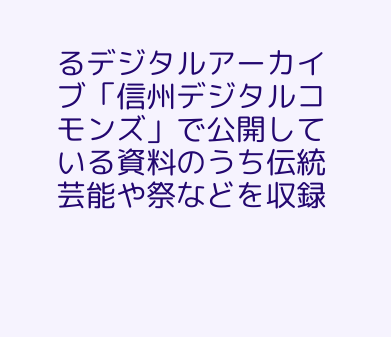るデジタルアーカイブ「信州デジタルコモンズ」で公開している資料のうち伝統芸能や祭などを収録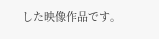した映像作品です。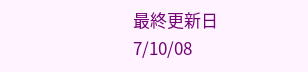最終更新日
7/10/08